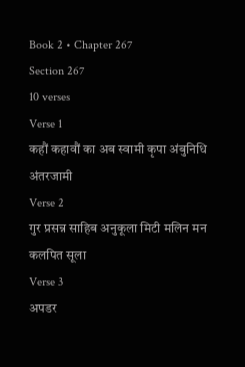Book 2 • Chapter 267
Section 267
10 verses
Verse 1
कहौं कहावौं का अब स्वामी कृपा अंबुनिधि अंतरजामी
Verse 2
गुर प्रसन्न साहिब अनुकूला मिटी मलिन मन कलपित सूला
Verse 3
अपडर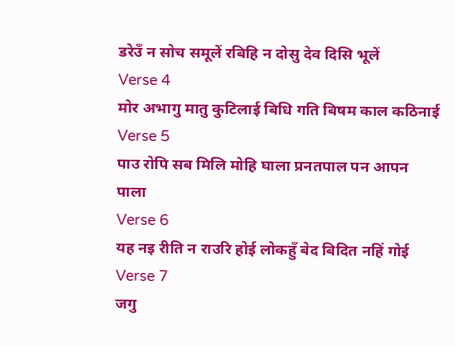डरेउँ न सोच समूलें रबिहि न दोसु देव दिसि भूलें
Verse 4
मोर अभागु मातु कुटिलाई बिधि गति बिषम काल कठिनाई
Verse 5
पाउ रोपि सब मिलि मोहि घाला प्रनतपाल पन आपन पाला
Verse 6
यह नइ रीति न राउरि होई लोकहुँ बेद बिदित नहिं गोई
Verse 7
जगु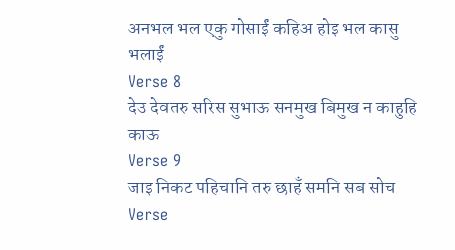अनभल भल एकु गोसाईं कहिअ होइ भल कासु भलाईं
Verse 8
देउ देवतरु सरिस सुभाऊ सनमुख बिमुख न काहुहि काऊ
Verse 9
जाइ निकट पहिचानि तरु छाहँ समनि सब सोच
Verse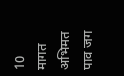10
मागत अभिमत पाव जग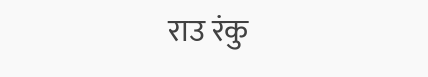राउ रंकु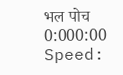भल पोच
0:000:00
Speed: